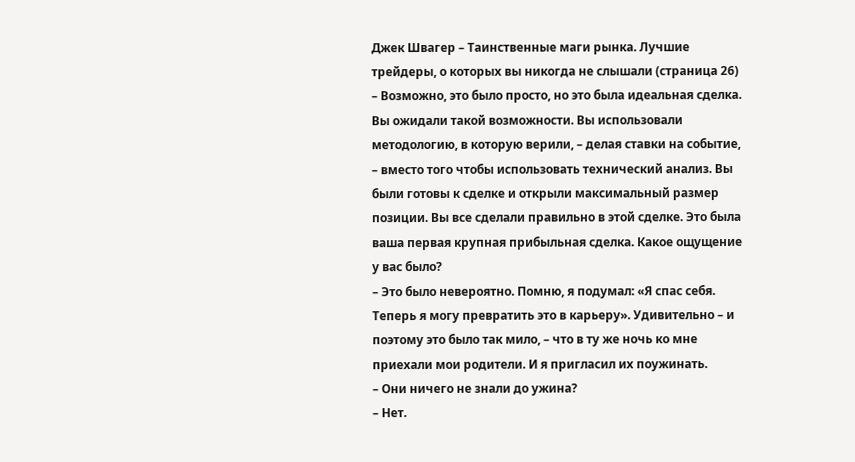Джек Швагер – Таинственные маги рынка. Лучшие трейдеры, о которых вы никогда не слышали (страница 26)
– Возможно, это было просто, но это была идеальная сделка. Вы ожидали такой возможности. Вы использовали методологию, в которую верили, – делая ставки на событие, – вместо того чтобы использовать технический анализ. Вы были готовы к сделке и открыли максимальный размер позиции. Вы все сделали правильно в этой сделке. Это была ваша первая крупная прибыльная сделка. Какое ощущение у вас было?
– Это было невероятно. Помню, я подумал: «Я спас себя. Теперь я могу превратить это в карьеру». Удивительно – и поэтому это было так мило, – что в ту же ночь ко мне приехали мои родители. И я пригласил их поужинать.
– Они ничего не знали до ужина?
– Нет.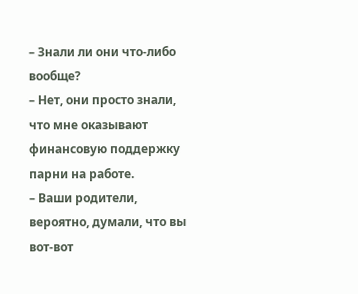– Знали ли они что-либо вообще?
– Нет, они просто знали, что мне оказывают финансовую поддержку парни на работе.
– Ваши родители, вероятно, думали, что вы вот-вот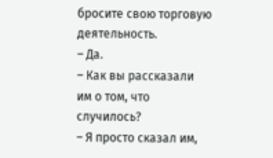бросите свою торговую деятельность.
– Да.
– Как вы рассказали им о том, что случилось?
– Я просто сказал им,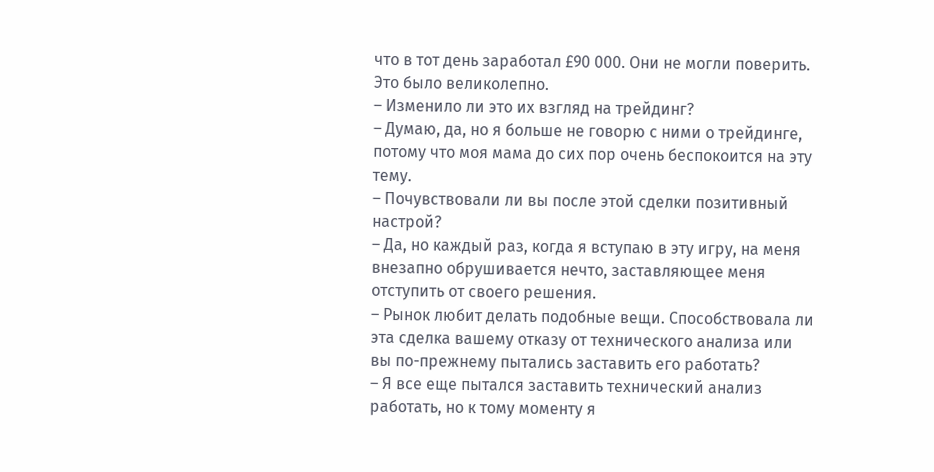что в тот день заработал £90 000. Они не могли поверить. Это было великолепно.
– Изменило ли это их взгляд на трейдинг?
– Думаю, да, но я больше не говорю с ними о трейдинге, потому что моя мама до сих пор очень беспокоится на эту тему.
– Почувствовали ли вы после этой сделки позитивный настрой?
– Да, но каждый раз, когда я вступаю в эту игру, на меня внезапно обрушивается нечто, заставляющее меня отступить от своего решения.
– Рынок любит делать подобные вещи. Способствовала ли эта сделка вашему отказу от технического анализа или вы по-прежнему пытались заставить его работать?
– Я все еще пытался заставить технический анализ работать, но к тому моменту я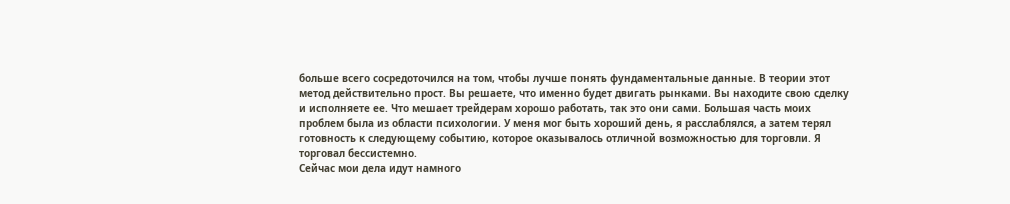больше всего сосредоточился на том, чтобы лучше понять фундаментальные данные. В теории этот метод действительно прост. Вы решаете, что именно будет двигать рынками. Вы находите свою сделку и исполняете ее. Что мешает трейдерам хорошо работать, так это они сами. Большая часть моих проблем была из области психологии. У меня мог быть хороший день, я расслаблялся, а затем терял готовность к следующему событию, которое оказывалось отличной возможностью для торговли. Я торговал бессистемно.
Сейчас мои дела идут намного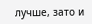лучше, зато и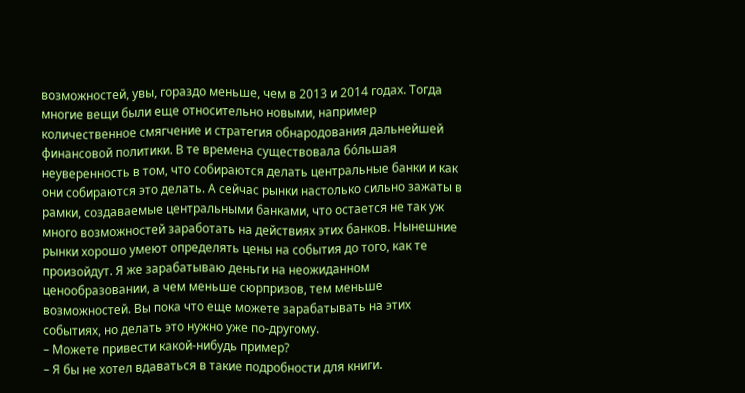возможностей, увы, гораздо меньше, чем в 2013 и 2014 годах. Тогда многие вещи были еще относительно новыми, например количественное смягчение и стратегия обнародования дальнейшей финансовой политики. В те времена существовала бóльшая неуверенность в том, что собираются делать центральные банки и как они собираются это делать. А сейчас рынки настолько сильно зажаты в рамки, создаваемые центральными банками, что остается не так уж много возможностей заработать на действиях этих банков. Нынешние рынки хорошо умеют определять цены на события до того, как те произойдут. Я же зарабатываю деньги на неожиданном ценообразовании, а чем меньше сюрпризов, тем меньше возможностей. Вы пока что еще можете зарабатывать на этих событиях, но делать это нужно уже по-другому.
– Можете привести какой-нибудь пример?
– Я бы не хотел вдаваться в такие подробности для книги.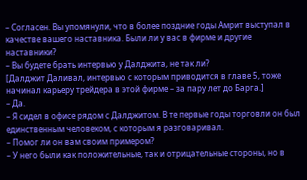– Согласен. Вы упомянули, что в более поздние годы Амрит выступал в качестве вашего наставника. Были ли у вас в фирме и другие наставники?
– Вы будете брать интервью у Далджита, не так ли?
[Далджит Даливал, интервью с которым приводится в главе 5, тоже начинал карьеру трейдера в этой фирме – за пару лет до Барга.]
– Да.
– Я сидел в офисе рядом с Далджитом. В те первые годы торговли он был единственным человеком, с которым я разговаривал.
– Помог ли он вам своим примером?
– У него были как положительные, так и отрицательные стороны, но в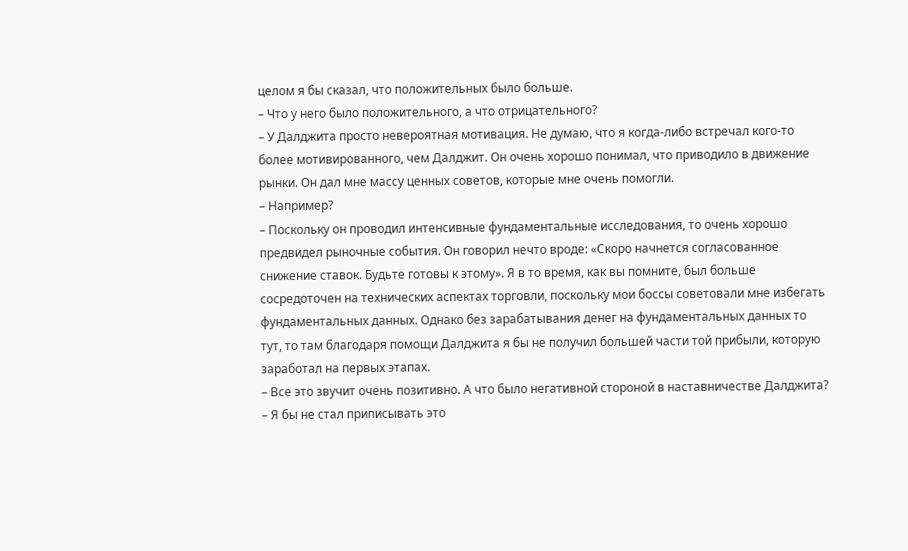целом я бы сказал, что положительных было больше.
– Что у него было положительного, а что отрицательного?
– У Далджита просто невероятная мотивация. Не думаю, что я когда-либо встречал кого-то более мотивированного, чем Далджит. Он очень хорошо понимал, что приводило в движение рынки. Он дал мне массу ценных советов, которые мне очень помогли.
– Например?
– Поскольку он проводил интенсивные фундаментальные исследования, то очень хорошо предвидел рыночные события. Он говорил нечто вроде: «Скоро начнется согласованное снижение ставок. Будьте готовы к этому». Я в то время, как вы помните, был больше сосредоточен на технических аспектах торговли, поскольку мои боссы советовали мне избегать фундаментальных данных. Однако без зарабатывания денег на фундаментальных данных то тут, то там благодаря помощи Далджита я бы не получил большей части той прибыли, которую заработал на первых этапах.
– Все это звучит очень позитивно. А что было негативной стороной в наставничестве Далджита?
– Я бы не стал приписывать это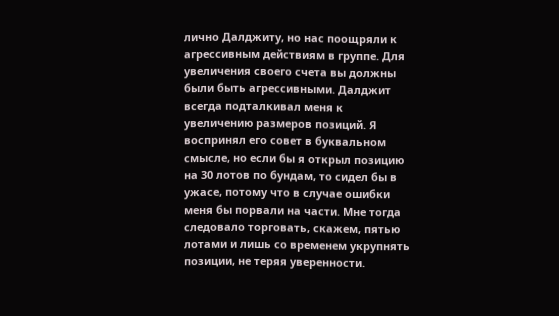лично Далджиту, но нас поощряли к агрессивным действиям в группе. Для увеличения своего счета вы должны были быть агрессивными. Далджит всегда подталкивал меня к увеличению размеров позиций. Я воспринял его совет в буквальном смысле, но если бы я открыл позицию на 30 лотов по бундам, то сидел бы в ужасе, потому что в случае ошибки меня бы порвали на части. Мне тогда следовало торговать, скажем, пятью лотами и лишь со временем укрупнять позиции, не теряя уверенности.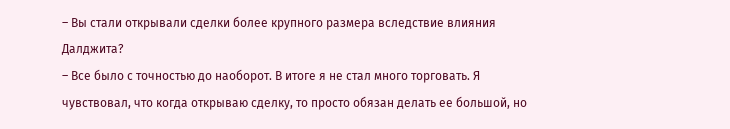– Вы стали открывали сделки более крупного размера вследствие влияния Далджита?
– Все было с точностью до наоборот. В итоге я не стал много торговать. Я чувствовал, что когда открываю сделку, то просто обязан делать ее большой, но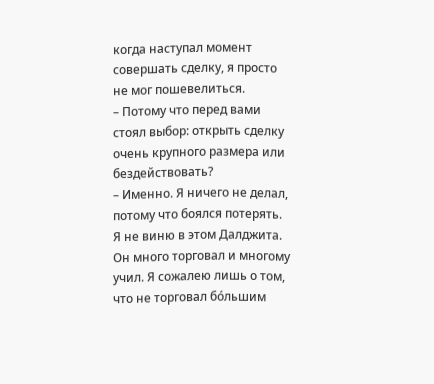когда наступал момент совершать сделку, я просто не мог пошевелиться.
– Потому что перед вами стоял выбор: открыть сделку очень крупного размера или бездействовать?
– Именно. Я ничего не делал, потому что боялся потерять. Я не виню в этом Далджита. Он много торговал и многому учил. Я сожалею лишь о том, что не торговал бóльшим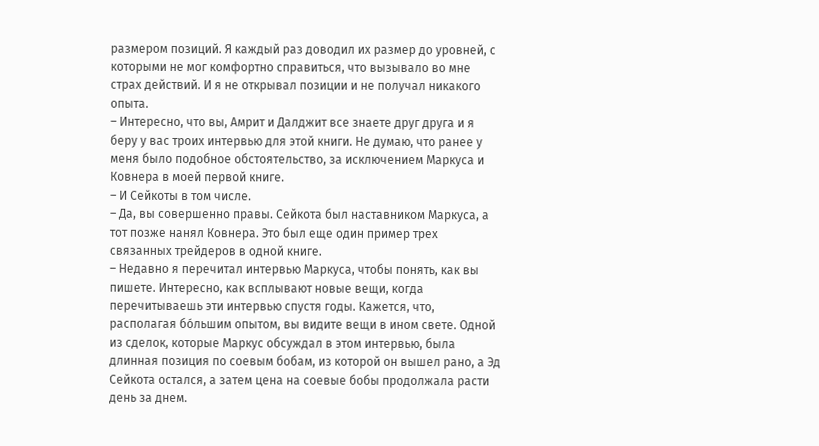размером позиций. Я каждый раз доводил их размер до уровней, с которыми не мог комфортно справиться, что вызывало во мне страх действий. И я не открывал позиции и не получал никакого опыта.
– Интересно, что вы, Амрит и Далджит все знаете друг друга и я беру у вас троих интервью для этой книги. Не думаю, что ранее у меня было подобное обстоятельство, за исключением Маркуса и Ковнера в моей первой книге.
– И Сейкоты в том числе.
– Да, вы совершенно правы. Сейкота был наставником Маркуса, а тот позже нанял Ковнера. Это был еще один пример трех связанных трейдеров в одной книге.
– Недавно я перечитал интервью Маркуса, чтобы понять, как вы пишете. Интересно, как всплывают новые вещи, когда перечитываешь эти интервью спустя годы. Кажется, что, располагая бóльшим опытом, вы видите вещи в ином свете. Одной из сделок, которые Маркус обсуждал в этом интервью, была длинная позиция по соевым бобам, из которой он вышел рано, а Эд Сейкота остался, а затем цена на соевые бобы продолжала расти день за днем.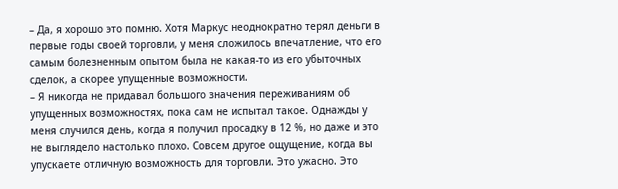– Да, я хорошо это помню. Хотя Маркус неоднократно терял деньги в первые годы своей торговли, у меня сложилось впечатление, что его самым болезненным опытом была не какая-то из его убыточных сделок, а скорее упущенные возможности.
– Я никогда не придавал большого значения переживаниям об упущенных возможностях, пока сам не испытал такое. Однажды у меня случился день, когда я получил просадку в 12 %, но даже и это не выглядело настолько плохо. Совсем другое ощущение, когда вы упускаете отличную возможность для торговли. Это ужасно. Это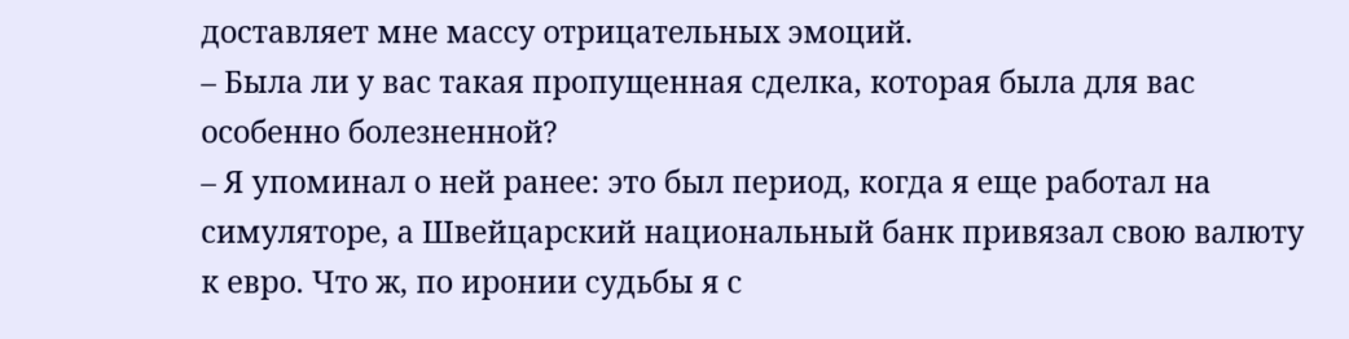доставляет мне массу отрицательных эмоций.
– Была ли у вас такая пропущенная сделка, которая была для вас особенно болезненной?
– Я упоминал о ней ранее: это был период, когда я еще работал на симуляторе, а Швейцарский национальный банк привязал свою валюту к евро. Что ж, по иронии судьбы я с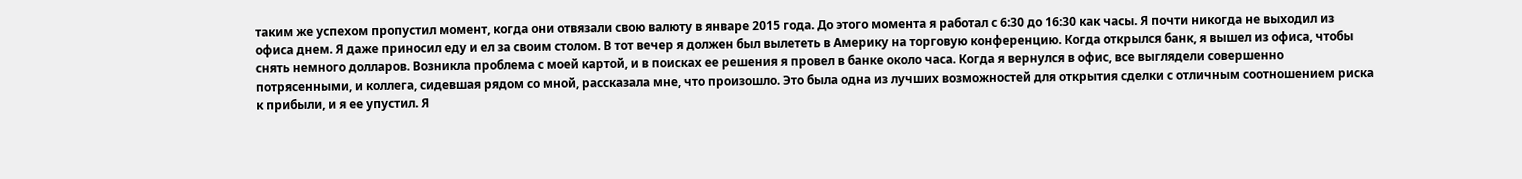таким же успехом пропустил момент, когда они отвязали свою валюту в январе 2015 года. До этого момента я работал с 6:30 до 16:30 как часы. Я почти никогда не выходил из офиса днем. Я даже приносил еду и ел за своим столом. В тот вечер я должен был вылететь в Америку на торговую конференцию. Когда открылся банк, я вышел из офиса, чтобы снять немного долларов. Возникла проблема с моей картой, и в поисках ее решения я провел в банке около часа. Когда я вернулся в офис, все выглядели совершенно потрясенными, и коллега, сидевшая рядом со мной, рассказала мне, что произошло. Это была одна из лучших возможностей для открытия сделки с отличным соотношением риска к прибыли, и я ее упустил. Я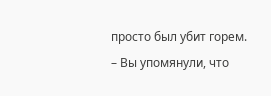просто был убит горем.
– Вы упомянули, что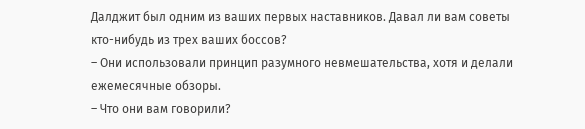Далджит был одним из ваших первых наставников. Давал ли вам советы кто-нибудь из трех ваших боссов?
– Они использовали принцип разумного невмешательства, хотя и делали ежемесячные обзоры.
– Что они вам говорили?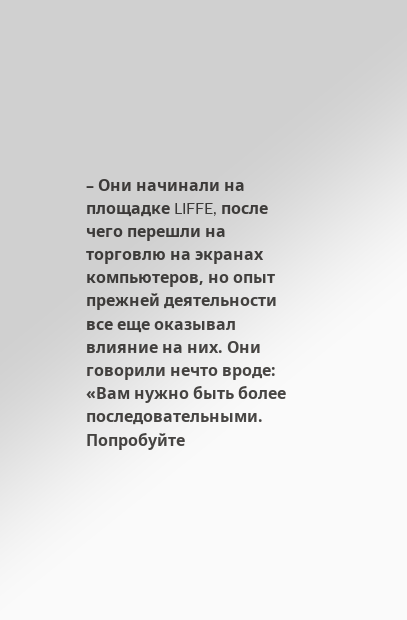– Они начинали на площадке LIFFE, после чего перешли на торговлю на экранах компьютеров, но опыт прежней деятельности все еще оказывал влияние на них. Они говорили нечто вроде: «Вам нужно быть более последовательными. Попробуйте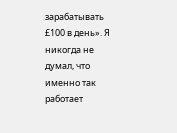зарабатывать £100 в день». Я никогда не думал, что именно так работает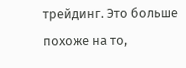трейдинг. Это больше похоже на то,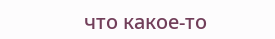что какое-то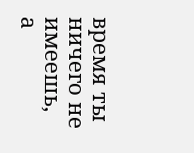время ты ничего не имеешь, а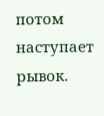потом наступает рывок.